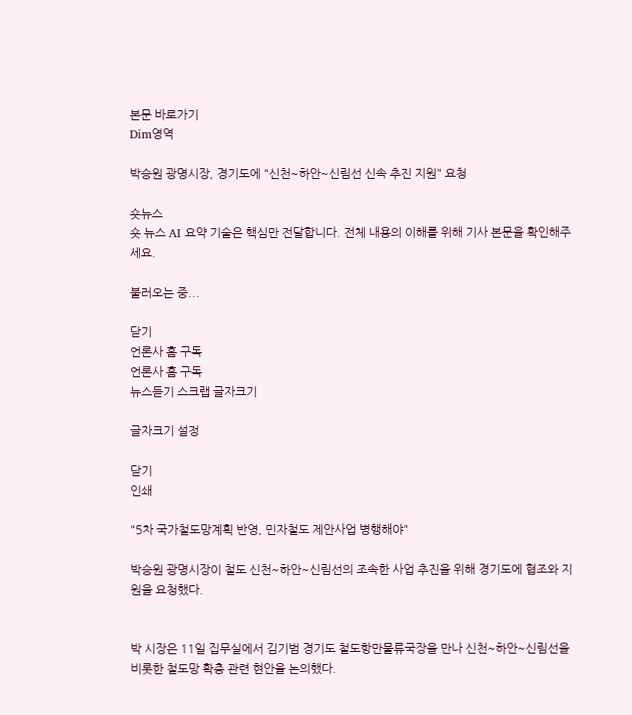본문 바로가기
Dim영역

박승원 광명시장, 경기도에 "신천~하안~신림선 신속 추진 지원" 요청

숏뉴스
숏 뉴스 AI 요약 기술은 핵심만 전달합니다. 전체 내용의 이해를 위해 기사 본문을 확인해주세요.

불러오는 중...

닫기
언론사 홈 구독
언론사 홈 구독
뉴스듣기 스크랩 글자크기

글자크기 설정

닫기
인쇄

"5차 국가철도망계획 반영, 민자철도 제안사업 병행해야"

박승원 광명시장이 철도 신천~하안~신림선의 조속한 사업 추진을 위해 경기도에 협조와 지원을 요청했다.


박 시장은 11일 집무실에서 김기범 경기도 철도항만물류국장을 만나 신천~하안~신림선을 비롯한 철도망 확충 관련 현안을 논의했다.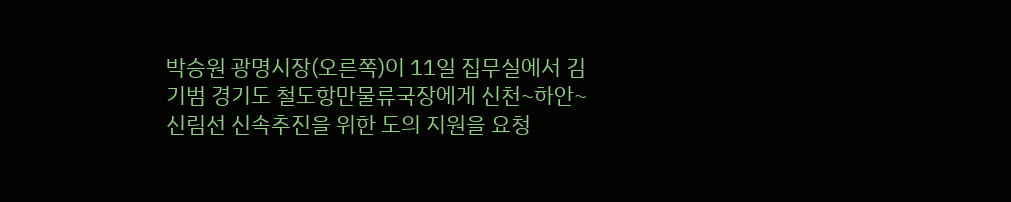박승원 광명시장(오른쪽)이 11일 집무실에서 김기범 경기도 철도항만물류국장에게 신천~하안~신림선 신속추진을 위한 도의 지원을 요청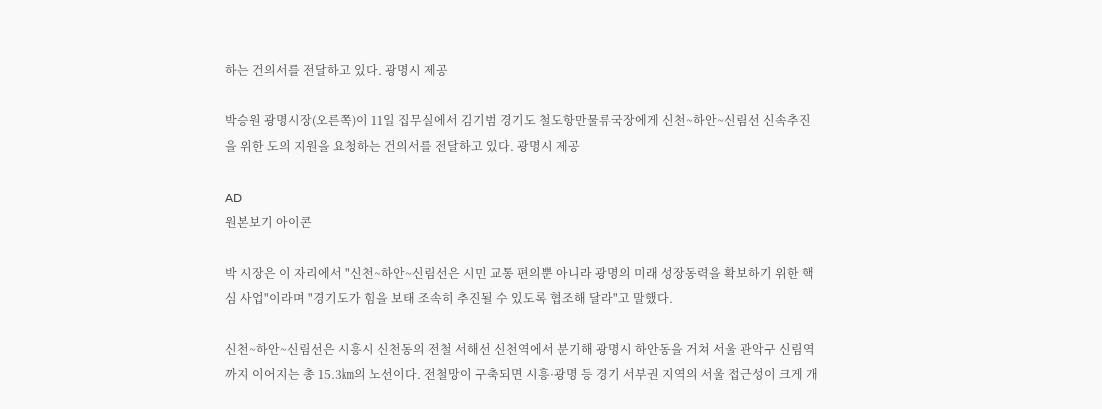하는 건의서를 전달하고 있다. 광명시 제공

박승원 광명시장(오른쪽)이 11일 집무실에서 김기범 경기도 철도항만물류국장에게 신천~하안~신림선 신속추진을 위한 도의 지원을 요청하는 건의서를 전달하고 있다. 광명시 제공

AD
원본보기 아이콘

박 시장은 이 자리에서 "신천~하안~신림선은 시민 교통 편의뿐 아니라 광명의 미래 성장동력을 확보하기 위한 핵심 사업"이라며 "경기도가 힘을 보태 조속히 추진될 수 있도록 협조해 달라"고 말했다.

신천~하안~신림선은 시흥시 신천동의 전철 서해선 신천역에서 분기해 광명시 하안동을 거쳐 서울 관악구 신림역까지 이어지는 총 15.3㎞의 노선이다. 전철망이 구축되면 시흥·광명 등 경기 서부권 지역의 서울 접근성이 크게 개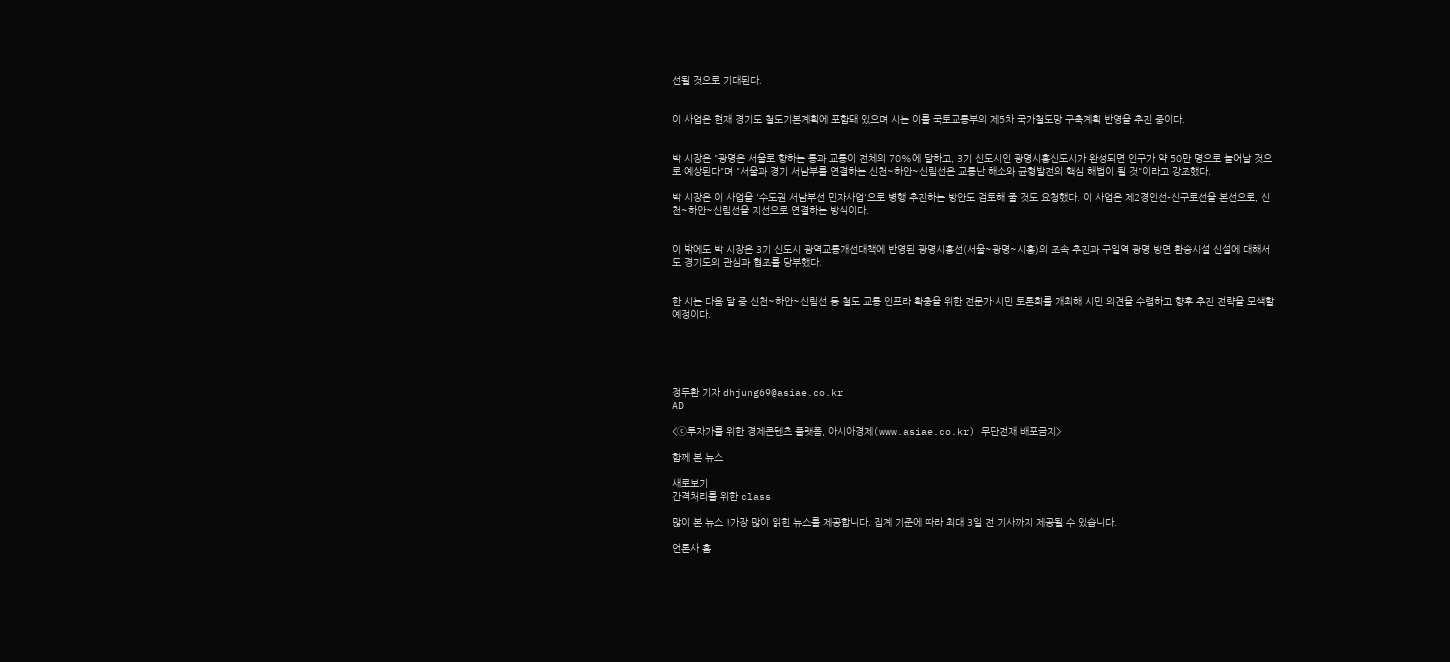선될 것으로 기대된다.


이 사업은 현재 경기도 철도기본계획에 포함돼 있으며 시는 이를 국토교통부의 제5차 국가철도망 구축계획 반영을 추진 중이다.


박 시장은 "광명은 서울로 향하는 통과 교통이 전체의 70%에 달하고, 3기 신도시인 광명시흥신도시가 완성되면 인구가 약 50만 명으로 늘어날 것으로 예상된다"며 "서울과 경기 서남부를 연결하는 신천~하안~신림선은 교통난 해소와 균형발전의 핵심 해법이 될 것"이라고 강조했다.

박 시장은 이 사업을 '수도권 서남부선 민자사업'으로 병행 추진하는 방안도 검토해 줄 것도 요청했다. 이 사업은 제2경인선-신구로선을 본선으로, 신천~하안~신림선을 지선으로 연결하는 방식이다.


이 밖에도 박 시장은 3기 신도시 광역교통개선대책에 반영된 광명시흥선(서울~광명~시흥)의 조속 추진과 구일역 광명 방면 환승시설 신설에 대해서도 경기도의 관심과 협조를 당부했다.


한 시는 다음 달 중 신천~하안~신림선 등 철도 교통 인프라 확충을 위한 전문가·시민 토론회를 개최해 시민 의견을 수렴하고 향후 추진 전략을 모색할 예정이다.





정두환 기자 dhjung69@asiae.co.kr
AD

<ⓒ투자가를 위한 경제콘텐츠 플랫폼, 아시아경제(www.asiae.co.kr) 무단전재 배포금지>

함께 본 뉴스

새로보기
간격처리를 위한 class

많이 본 뉴스 !가장 많이 읽힌 뉴스를 제공합니다. 집계 기준에 따라 최대 3일 전 기사까지 제공될 수 있습니다.

언론사 홈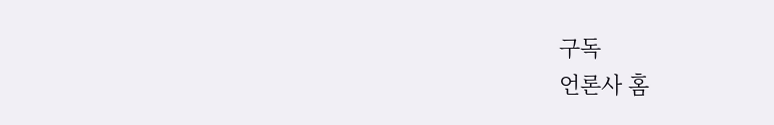구독
언론사 홈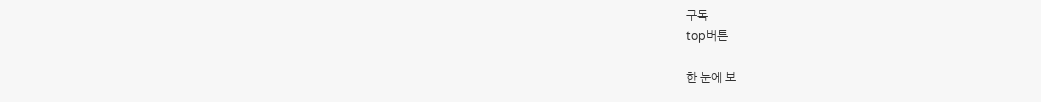구독
top버튼

한 눈에 보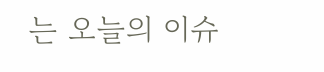는 오늘의 이슈